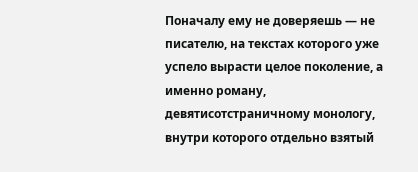Поначалу ему не доверяешь — не писателю, на текстах которого уже успело вырасти целое поколение, а именно роману, девятисотстраничному монологу, внутри которого отдельно взятый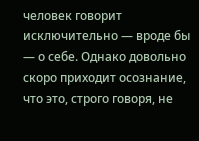человек говорит исключительно — вроде бы — о себе. Однако довольно скоро приходит осознание, что это, строго говоря, не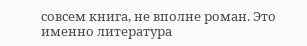совсем книга, не вполне роман. Это именно литература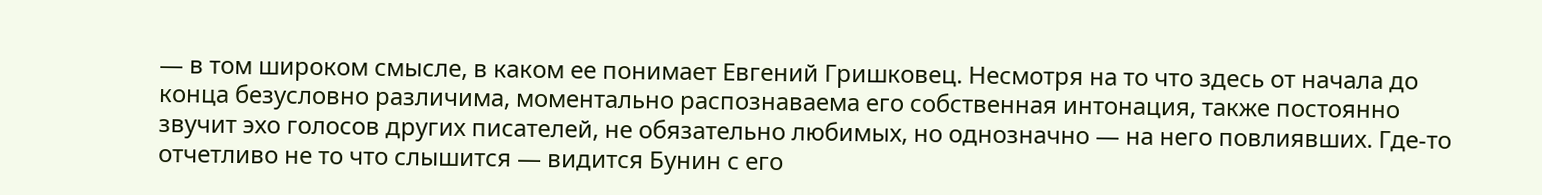— в том широком смысле, в каком ее понимает Евгений Гришковец. Несмотря на то что здесь от начала до конца безусловно различима, моментально распознаваема его собственная интонация, также постоянно звучит эхо голосов других писателей, не обязательно любимых, но однозначно — на него повлиявших. Где-то отчетливо не то что слышится — видится Бунин с его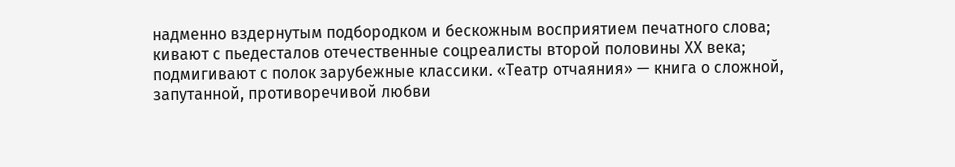надменно вздернутым подбородком и бескожным восприятием печатного слова; кивают с пьедесталов отечественные соцреалисты второй половины ХХ века; подмигивают с полок зарубежные классики. «Театр отчаяния» — книга о сложной, запутанной, противоречивой любви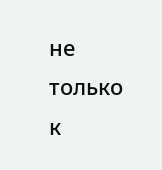не только к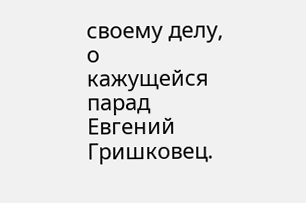своему делу, о кажущейся парад
Евгений Гришковец.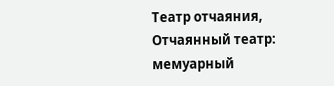Театр отчаяния, Отчаянный театр: мемуарный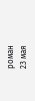роман
23 мая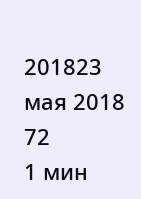201823 мая 2018
72
1 мин